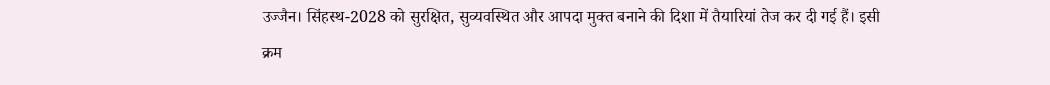उज्जैन। सिंहस्थ-2028 को सुरक्षित, सुव्यवस्थित और आपदा मुक्त बनाने की दिशा में तैयारियां तेज कर दी गई हैं। इसी क्रम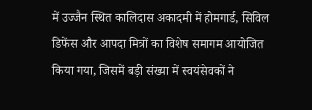में उज्जैन स्थित कालिदास अकादमी में होमगार्ड, सिविल डिफेंस और आपदा मित्रों का विशेष समागम आयोजित किया गया, जिसमें बड़ी संख्या में स्वयंसेवकों ने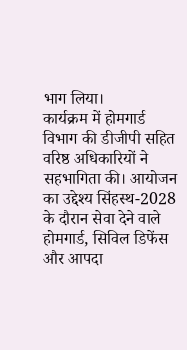भाग लिया।
कार्यक्रम में होमगार्ड विभाग की डीजीपी सहित वरिष्ठ अधिकारियों ने सहभागिता की। आयोजन का उद्देश्य सिंहस्थ-2028 के दौरान सेवा देने वाले होमगार्ड, सिविल डिफेंस और आपदा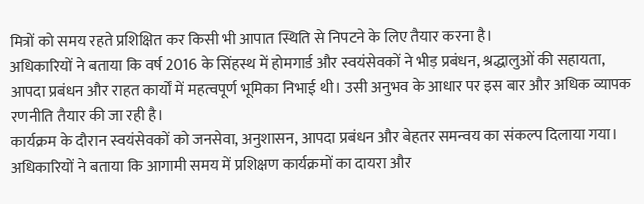मित्रों को समय रहते प्रशिक्षित कर किसी भी आपात स्थिति से निपटने के लिए तैयार करना है।
अधिकारियों ने बताया कि वर्ष 2016 के सिंहस्थ में होमगार्ड और स्वयंसेवकों ने भीड़ प्रबंधन, श्रद्धालुओं की सहायता, आपदा प्रबंधन और राहत कार्यों में महत्वपूर्ण भूमिका निभाई थी। उसी अनुभव के आधार पर इस बार और अधिक व्यापक रणनीति तैयार की जा रही है।
कार्यक्रम के दौरान स्वयंसेवकों को जनसेवा, अनुशासन, आपदा प्रबंधन और बेहतर समन्वय का संकल्प दिलाया गया। अधिकारियों ने बताया कि आगामी समय में प्रशिक्षण कार्यक्रमों का दायरा और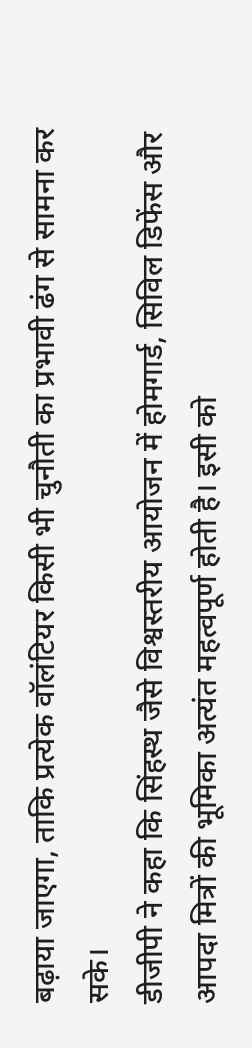बढ़ाया जाएगा, ताकि प्रत्येक वॉलंटियर किसी भी चुनौती का प्रभावी ढंग से सामना कर सके।
डीजीपी ने कहा कि सिंहस्थ जैसे विश्वस्तरीय आयोजन में होमगार्ड, सिविल डिफेंस और आपदा मित्रों की भूमिका अत्यंत महत्वपूर्ण होती है। इसी को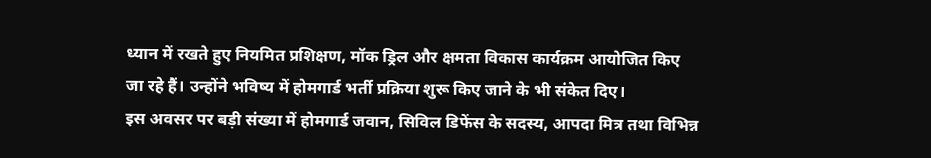ध्यान में रखते हुए नियमित प्रशिक्षण, मॉक ड्रिल और क्षमता विकास कार्यक्रम आयोजित किए जा रहे हैं। उन्होंने भविष्य में होमगार्ड भर्ती प्रक्रिया शुरू किए जाने के भी संकेत दिए।
इस अवसर पर बड़ी संख्या में होमगार्ड जवान, सिविल डिफेंस के सदस्य, आपदा मित्र तथा विभिन्न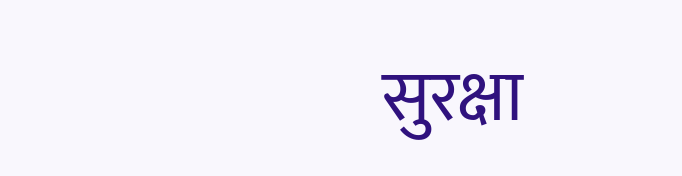सुरक्षा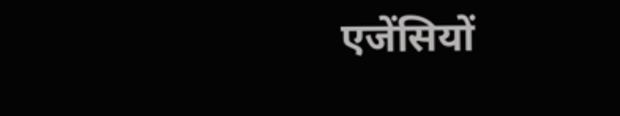एजेंसियों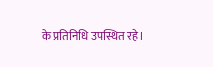के प्रतिनिधि उपस्थित रहे।